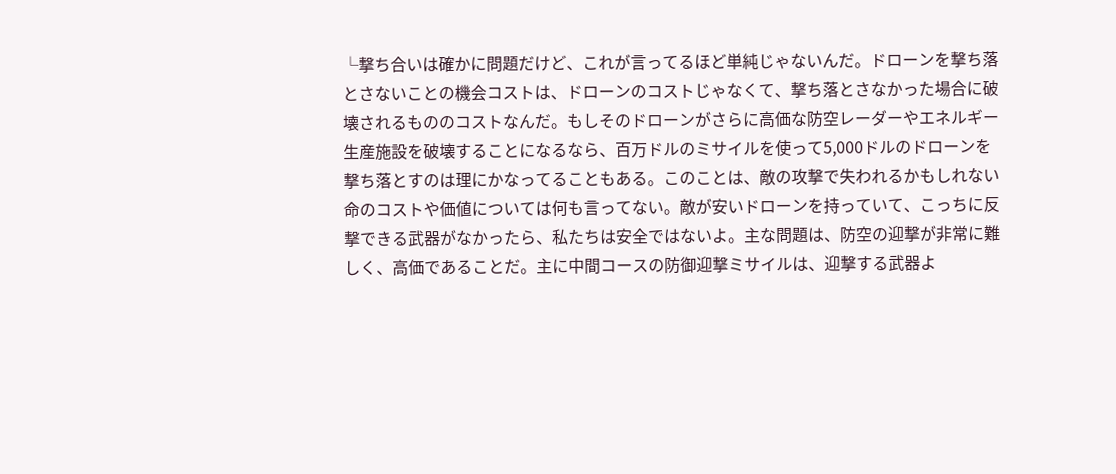└撃ち合いは確かに問題だけど、これが言ってるほど単純じゃないんだ。ドローンを撃ち落とさないことの機会コストは、ドローンのコストじゃなくて、撃ち落とさなかった場合に破壊されるもののコストなんだ。もしそのドローンがさらに高価な防空レーダーやエネルギー生産施設を破壊することになるなら、百万ドルのミサイルを使って5,000ドルのドローンを撃ち落とすのは理にかなってることもある。このことは、敵の攻撃で失われるかもしれない命のコストや価値については何も言ってない。敵が安いドローンを持っていて、こっちに反撃できる武器がなかったら、私たちは安全ではないよ。主な問題は、防空の迎撃が非常に難しく、高価であることだ。主に中間コースの防御迎撃ミサイルは、迎撃する武器よ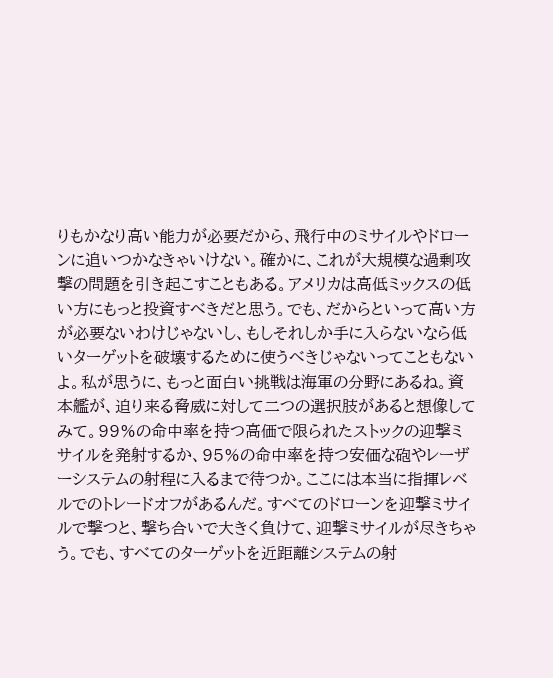りもかなり高い能力が必要だから、飛行中のミサイルやドローンに追いつかなきゃいけない。確かに、これが大規模な過剰攻撃の問題を引き起こすこともある。アメリカは高低ミックスの低い方にもっと投資すべきだと思う。でも、だからといって高い方が必要ないわけじゃないし、もしそれしか手に入らないなら低いターゲットを破壊するために使うべきじゃないってこともないよ。私が思うに、もっと面白い挑戦は海軍の分野にあるね。資本艦が、迫り来る脅威に対して二つの選択肢があると想像してみて。99%の命中率を持つ高価で限られたストックの迎撃ミサイルを発射するか、95%の命中率を持つ安価な砲やレーザーシステムの射程に入るまで待つか。ここには本当に指揮レベルでのトレードオフがあるんだ。すべてのドローンを迎撃ミサイルで撃つと、撃ち合いで大きく負けて、迎撃ミサイルが尽きちゃう。でも、すべてのターゲットを近距離システムの射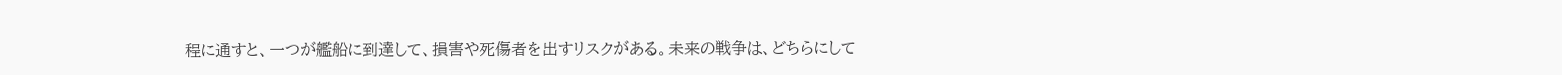程に通すと、一つが艦船に到達して、損害や死傷者を出すリスクがある。未来の戦争は、どちらにして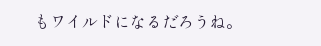もワイルドになるだろうね。